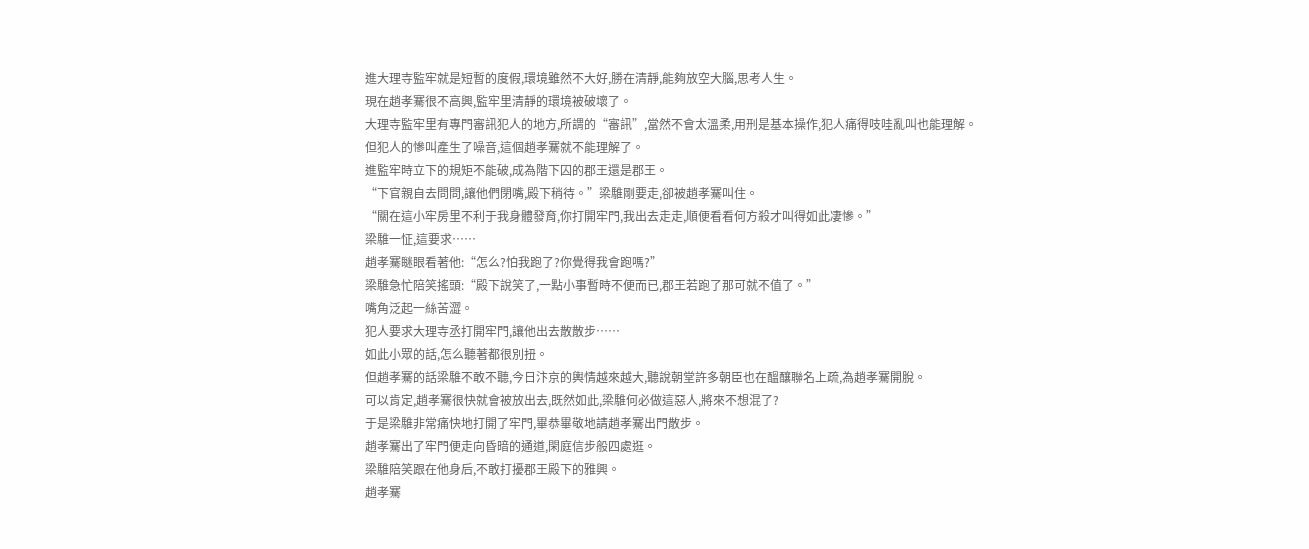進大理寺監牢就是短暫的度假,環境雖然不大好,勝在清靜,能夠放空大腦,思考人生。
現在趙孝騫很不高興,監牢里清靜的環境被破壞了。
大理寺監牢里有專門審訊犯人的地方,所謂的“審訊”,當然不會太溫柔,用刑是基本操作,犯人痛得吱哇亂叫也能理解。
但犯人的慘叫產生了噪音,這個趙孝騫就不能理解了。
進監牢時立下的規矩不能破,成為階下囚的郡王還是郡王。
“下官親自去問問,讓他們閉嘴,殿下稍待。”梁騅剛要走,卻被趙孝騫叫住。
“關在這小牢房里不利于我身體發育,你打開牢門,我出去走走,順便看看何方殺才叫得如此凄慘。”
梁騅一怔,這要求……
趙孝騫瞇眼看著他:“怎么?怕我跑了?你覺得我會跑嗎?”
梁騅急忙陪笑搖頭:“殿下說笑了,一點小事暫時不便而已,郡王若跑了那可就不值了。”
嘴角泛起一絲苦澀。
犯人要求大理寺丞打開牢門,讓他出去散散步……
如此小眾的話,怎么聽著都很別扭。
但趙孝騫的話梁騅不敢不聽,今日汴京的輿情越來越大,聽說朝堂許多朝臣也在醞釀聯名上疏,為趙孝騫開脫。
可以肯定,趙孝騫很快就會被放出去,既然如此,梁騅何必做這惡人,將來不想混了?
于是梁騅非常痛快地打開了牢門,畢恭畢敬地請趙孝騫出門散步。
趙孝騫出了牢門便走向昏暗的通道,閑庭信步般四處逛。
梁騅陪笑跟在他身后,不敢打擾郡王殿下的雅興。
趙孝騫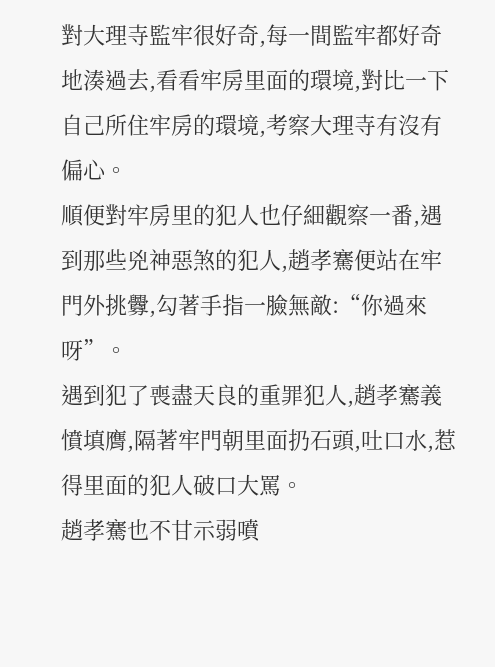對大理寺監牢很好奇,每一間監牢都好奇地湊過去,看看牢房里面的環境,對比一下自己所住牢房的環境,考察大理寺有沒有偏心。
順便對牢房里的犯人也仔細觀察一番,遇到那些兇神惡煞的犯人,趙孝騫便站在牢門外挑釁,勾著手指一臉無敵:“你過來呀”。
遇到犯了喪盡天良的重罪犯人,趙孝騫義憤填膺,隔著牢門朝里面扔石頭,吐口水,惹得里面的犯人破口大罵。
趙孝騫也不甘示弱噴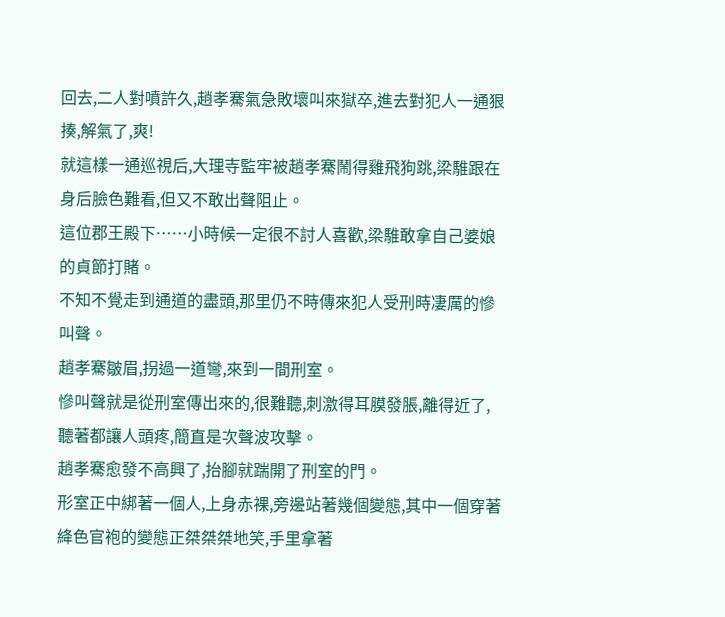回去,二人對噴許久,趙孝騫氣急敗壞叫來獄卒,進去對犯人一通狠揍,解氣了,爽!
就這樣一通巡視后,大理寺監牢被趙孝騫鬧得雞飛狗跳,梁騅跟在身后臉色難看,但又不敢出聲阻止。
這位郡王殿下……小時候一定很不討人喜歡,梁騅敢拿自己婆娘的貞節打賭。
不知不覺走到通道的盡頭,那里仍不時傳來犯人受刑時凄厲的慘叫聲。
趙孝騫皺眉,拐過一道彎,來到一間刑室。
慘叫聲就是從刑室傳出來的,很難聽,刺激得耳膜發脹,離得近了,聽著都讓人頭疼,簡直是次聲波攻擊。
趙孝騫愈發不高興了,抬腳就踹開了刑室的門。
形室正中綁著一個人,上身赤裸,旁邊站著幾個變態,其中一個穿著絳色官袍的變態正桀桀桀地笑,手里拿著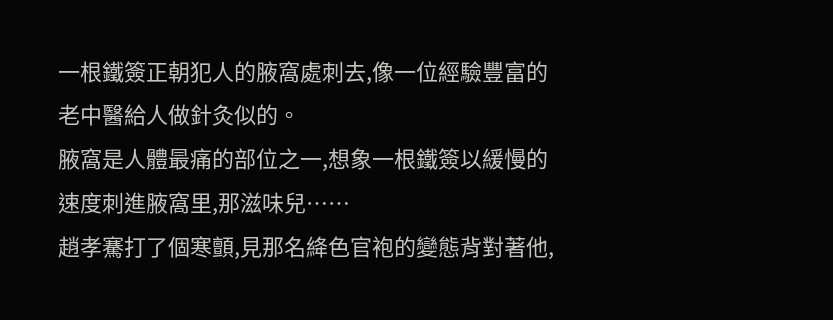一根鐵簽正朝犯人的腋窩處刺去,像一位經驗豐富的老中醫給人做針灸似的。
腋窩是人體最痛的部位之一,想象一根鐵簽以緩慢的速度刺進腋窩里,那滋味兒……
趙孝騫打了個寒顫,見那名絳色官袍的變態背對著他,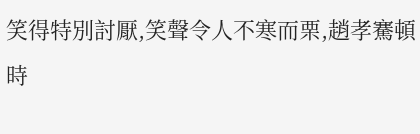笑得特別討厭,笑聲令人不寒而栗,趙孝騫頓時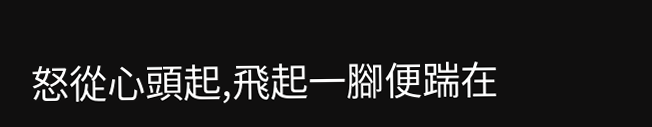怒從心頭起,飛起一腳便踹在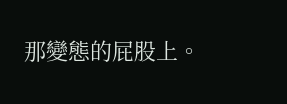那變態的屁股上。